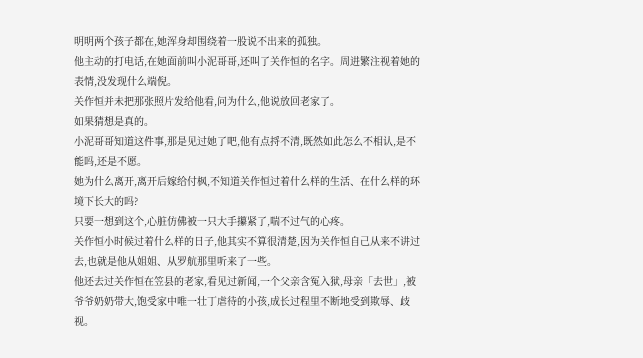明明两个孩子都在,她浑身却围绕着一股说不出来的孤独。
他主动的打电话,在她面前叫小泥哥哥,还叫了关作恒的名字。周进繁注视着她的表情,没发现什么端倪。
关作恒并未把那张照片发给他看,问为什么,他说放回老家了。
如果猜想是真的。
小泥哥哥知道这件事,那是见过她了吧,他有点捋不清,既然如此怎么不相认,是不能吗,还是不愿。
她为什么离开,离开后嫁给付枫,不知道关作恒过着什么样的生活、在什么样的环境下长大的吗?
只要一想到这个,心脏仿佛被一只大手攥紧了,喘不过气的心疼。
关作恒小时候过着什么样的日子,他其实不算很清楚,因为关作恒自己从来不讲过去,也就是他从姐姐、从罗航那里听来了一些。
他还去过关作恒在笠县的老家,看见过新闻,一个父亲含冤入狱,母亲「去世」,被爷爷奶奶带大,饱受家中唯一壮丁虐待的小孩,成长过程里不断地受到欺辱、歧视。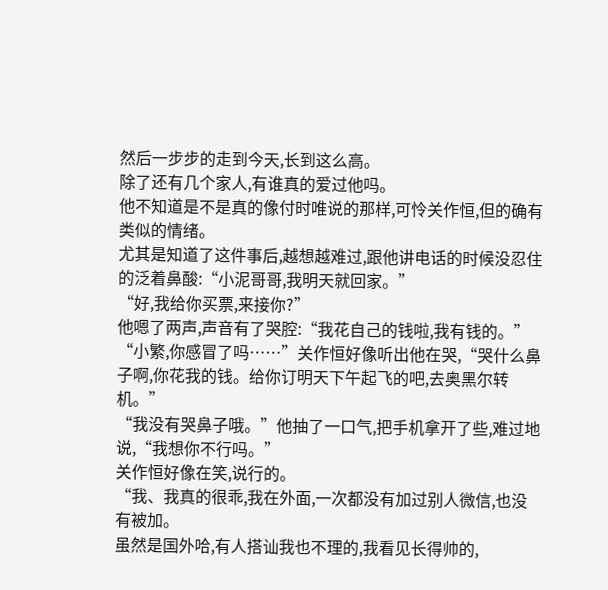然后一步步的走到今天,长到这么高。
除了还有几个家人,有谁真的爱过他吗。
他不知道是不是真的像付时唯说的那样,可怜关作恒,但的确有类似的情绪。
尤其是知道了这件事后,越想越难过,跟他讲电话的时候没忍住的泛着鼻酸:“小泥哥哥,我明天就回家。”
“好,我给你买票,来接你?”
他嗯了两声,声音有了哭腔:“我花自己的钱啦,我有钱的。”
“小繁,你感冒了吗……”关作恒好像听出他在哭,“哭什么鼻子啊,你花我的钱。给你订明天下午起飞的吧,去奥黑尔转机。”
“我没有哭鼻子哦。”他抽了一口气,把手机拿开了些,难过地说,“我想你不行吗。”
关作恒好像在笑,说行的。
“我、我真的很乖,我在外面,一次都没有加过别人微信,也没有被加。
虽然是国外哈,有人搭讪我也不理的,我看见长得帅的,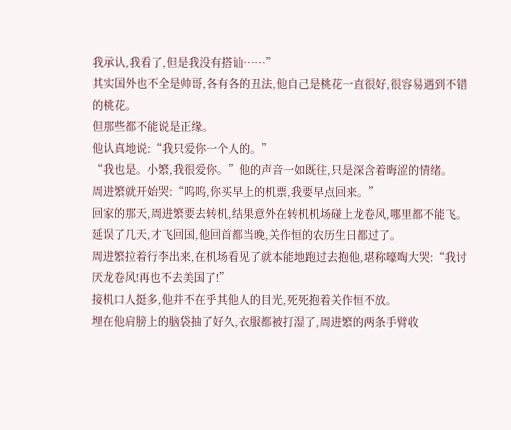我承认,我看了,但是我没有搭讪……”
其实国外也不全是帅哥,各有各的丑法,他自己是桃花一直很好,很容易遇到不错的桃花。
但那些都不能说是正缘。
他认真地说:“我只爱你一个人的。”
“我也是。小繁,我很爱你。”他的声音一如既往,只是深含着晦涩的情绪。
周进繁就开始哭:“呜呜,你买早上的机票,我要早点回来。”
回家的那天,周进繁要去转机,结果意外在转机机场碰上龙卷风,哪里都不能飞。
延误了几天,才飞回国,他回首都当晚,关作恒的农历生日都过了。
周进繁拉着行李出来,在机场看见了就本能地跑过去抱他,堪称嚎啕大哭:“我讨厌龙卷风!再也不去美国了!”
接机口人挺多,他并不在乎其他人的目光,死死抱着关作恒不放。
埋在他肩膀上的脑袋抽了好久,衣服都被打湿了,周进繁的两条手臂收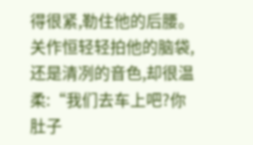得很紧,勒住他的后腰。
关作恒轻轻拍他的脑袋,还是清冽的音色,却很温柔:“我们去车上吧?你肚子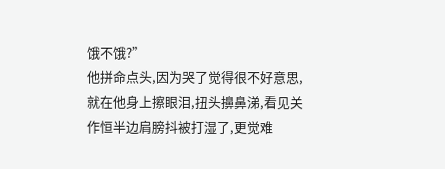饿不饿?”
他拼命点头,因为哭了觉得很不好意思,就在他身上擦眼泪,扭头擤鼻涕,看见关作恒半边肩膀抖被打湿了,更觉难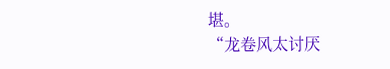堪。
“龙卷风太讨厌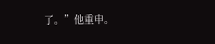了。”他重申。